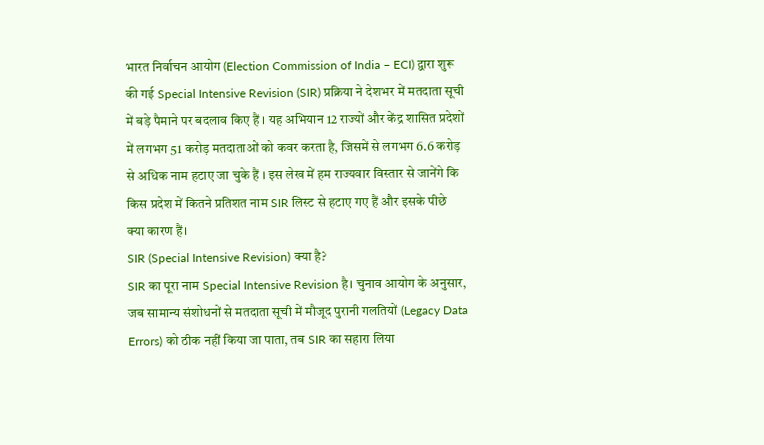भारत निर्वाचन आयोग (Election Commission of India – ECI) द्वारा शुरू की गई Special Intensive Revision (SIR) प्रक्रिया ने देशभर में मतदाता सूची में बड़े पैमाने पर बदलाव किए हैं । यह अभियान 12 राज्यों और केंद्र शासित प्रदेशों में लगभग 51 करोड़ मतदाताओं को कवर करता है, जिसमें से लगभग 6.6 करोड़ से अधिक नाम हटाए जा चुके हैं । इस लेख में हम राज्यवार विस्तार से जानेंगे कि किस प्रदेश में कितने प्रतिशत नाम SIR लिस्ट से हटाए गए हैं और इसके पीछे क्या कारण हैं।
SIR (Special Intensive Revision) क्या है?
SIR का पूरा नाम Special Intensive Revision है। चुनाव आयोग के अनुसार, जब सामान्य संशोधनों से मतदाता सूची में मौजूद पुरानी गलतियों (Legacy Data Errors) को ठीक नहीं किया जा पाता, तब SIR का सहारा लिया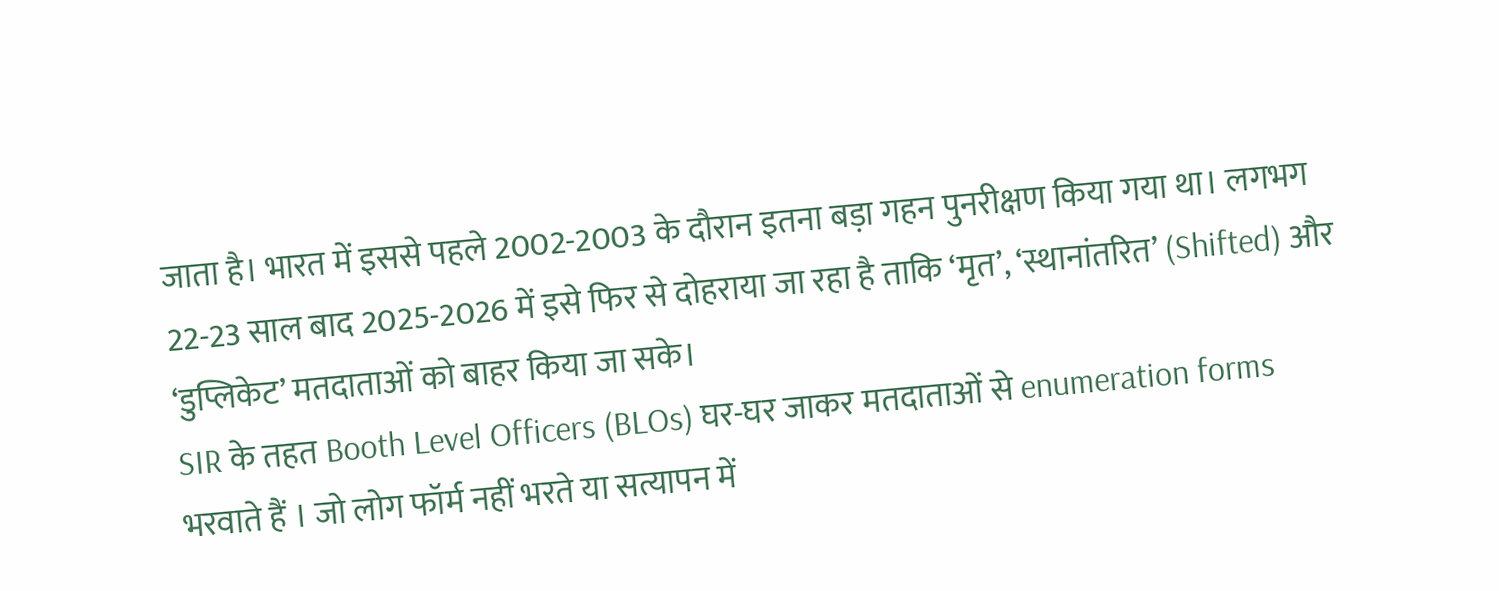जाता है। भारत में इससे पहले 2002-2003 के दौरान इतना बड़ा गहन पुनरीक्षण किया गया था। लगभग 22-23 साल बाद 2025-2026 में इसे फिर से दोहराया जा रहा है ताकि ‘मृत’, ‘स्थानांतरित’ (Shifted) और ‘डुप्लिकेट’ मतदाताओं को बाहर किया जा सके।
SIR के तहत Booth Level Officers (BLOs) घर-घर जाकर मतदाताओं से enumeration forms भरवाते हैं । जो लोग फॉर्म नहीं भरते या सत्यापन में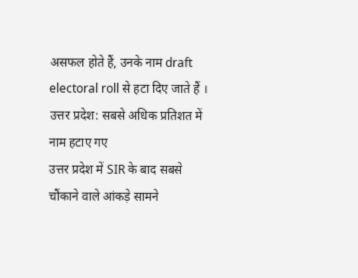असफल होते हैं, उनके नाम draft electoral roll से हटा दिए जाते हैं ।
उत्तर प्रदेश: सबसे अधिक प्रतिशत में नाम हटाए गए
उत्तर प्रदेश में SIR के बाद सबसे चौंकाने वाले आंकड़े सामने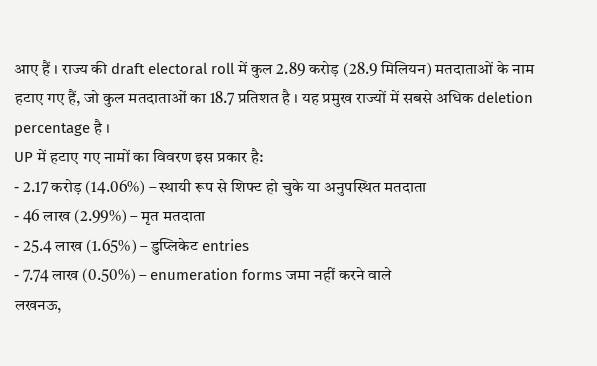आए हैं । राज्य की draft electoral roll में कुल 2.89 करोड़ (28.9 मिलियन) मतदाताओं के नाम हटाए गए हैं, जो कुल मतदाताओं का 18.7 प्रतिशत है । यह प्रमुख राज्यों में सबसे अधिक deletion percentage है ।
UP में हटाए गए नामों का विवरण इस प्रकार है:
- 2.17 करोड़ (14.06%) – स्थायी रूप से शिफ्ट हो चुके या अनुपस्थित मतदाता
- 46 लाख (2.99%) – मृत मतदाता
- 25.4 लाख (1.65%) – डुप्लिकेट entries
- 7.74 लाख (0.50%) – enumeration forms जमा नहीं करने वाले
लखनऊ,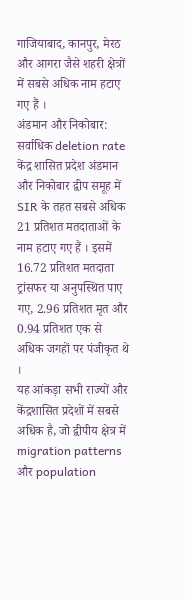गाजियाबाद, कानपुर, मेरठ और आगरा जैसे शहरी क्षेत्रों में सबसे अधिक नाम हटाए गए हैं ।
अंडमान और निकोबार: सर्वाधिक deletion rate
केंद्र शासित प्रदेश अंडमान और निकोबार द्वीप समूह में SIR के तहत सबसे अधिक 21 प्रतिशत मतदाताओं के नाम हटाए गए हैं । इसमें 16.72 प्रतिशत मतदाता ट्रांसफर या अनुपस्थित पाए गए, 2.96 प्रतिशत मृत और 0.94 प्रतिशत एक से अधिक जगहों पर पंजीकृत थे ।
यह आंकड़ा सभी राज्यों और केंद्रशासित प्रदेशों में सबसे अधिक है, जो द्वीपीय क्षेत्र में migration patterns और population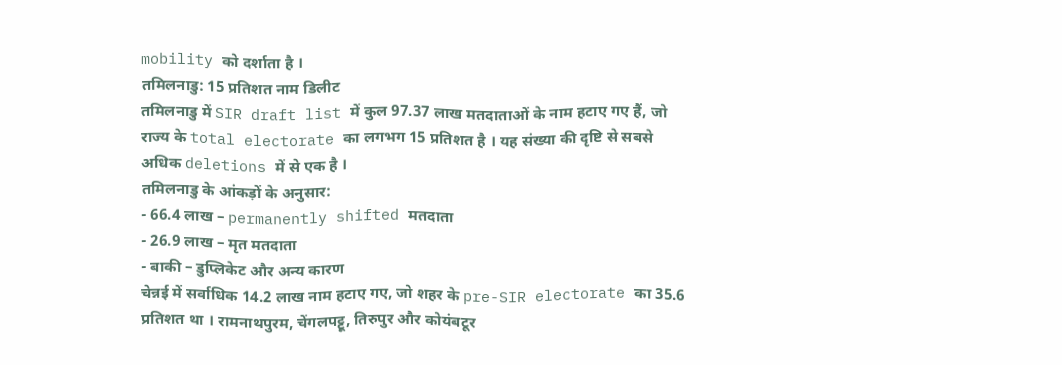mobility को दर्शाता है ।
तमिलनाडु: 15 प्रतिशत नाम डिलीट
तमिलनाडु में SIR draft list में कुल 97.37 लाख मतदाताओं के नाम हटाए गए हैं, जो राज्य के total electorate का लगभग 15 प्रतिशत है । यह संख्या की दृष्टि से सबसे अधिक deletions में से एक है ।
तमिलनाडु के आंकड़ों के अनुसार:
- 66.4 लाख – permanently shifted मतदाता
- 26.9 लाख – मृत मतदाता
- बाकी – डुप्लिकेट और अन्य कारण
चेन्नई में सर्वाधिक 14.2 लाख नाम हटाए गए, जो शहर के pre-SIR electorate का 35.6 प्रतिशत था । रामनाथपुरम, चेंगलपट्टू, तिरुपुर और कोयंबटूर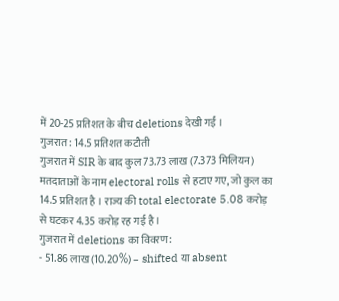में 20-25 प्रतिशत के बीच deletions देखी गईं ।
गुजरात: 14.5 प्रतिशत कटौती
गुजरात में SIR के बाद कुल 73.73 लाख (7.373 मिलियन) मतदाताओं के नाम electoral rolls से हटाए गए, जो कुल का 14.5 प्रतिशत है । राज्य की total electorate 5.08 करोड़ से घटकर 4.35 करोड़ रह गई है ।
गुजरात में deletions का विवरण:
- 51.86 लाख (10.20%) – shifted या absent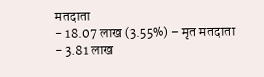मतदाता
- 18.07 लाख (3.55%) – मृत मतदाता
- 3.81 लाख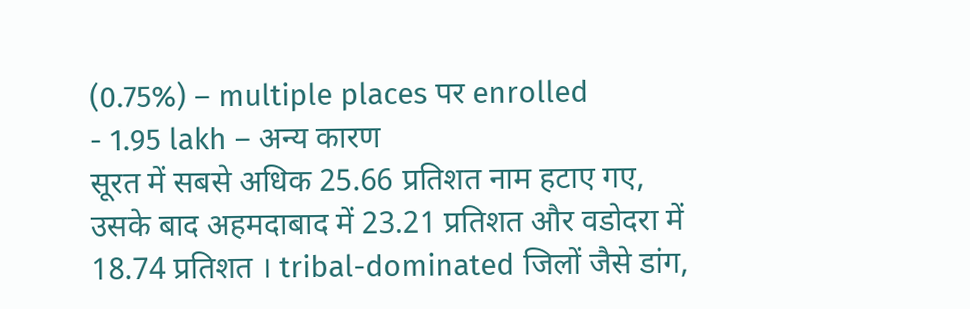(0.75%) – multiple places पर enrolled
- 1.95 lakh – अन्य कारण
सूरत में सबसे अधिक 25.66 प्रतिशत नाम हटाए गए, उसके बाद अहमदाबाद में 23.21 प्रतिशत और वडोदरा में 18.74 प्रतिशत । tribal-dominated जिलों जैसे डांग,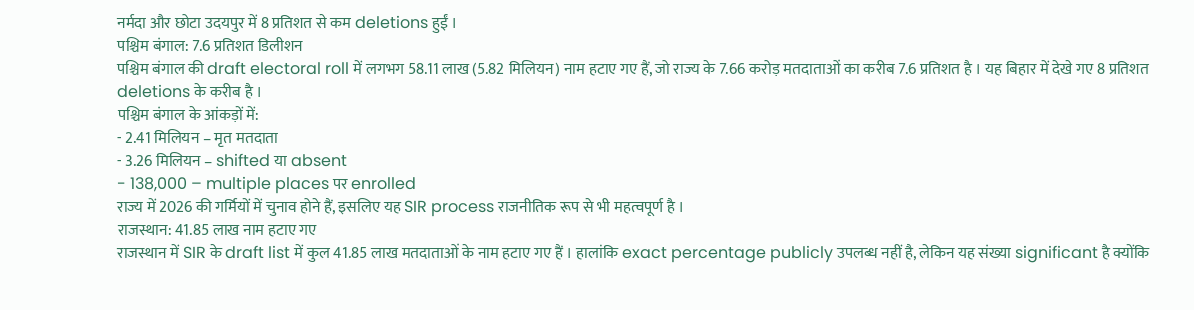नर्मदा और छोटा उदयपुर में 8 प्रतिशत से कम deletions हुईं ।
पश्चिम बंगाल: 7.6 प्रतिशत डिलीशन
पश्चिम बंगाल की draft electoral roll में लगभग 58.11 लाख (5.82 मिलियन) नाम हटाए गए हैं, जो राज्य के 7.66 करोड़ मतदाताओं का करीब 7.6 प्रतिशत है । यह बिहार में देखे गए 8 प्रतिशत deletions के करीब है ।
पश्चिम बंगाल के आंकड़ों में:
- 2.41 मिलियन – मृत मतदाता
- 3.26 मिलियन – shifted या absent
- 138,000 – multiple places पर enrolled
राज्य में 2026 की गर्मियों में चुनाव होने हैं, इसलिए यह SIR process राजनीतिक रूप से भी महत्वपूर्ण है ।
राजस्थान: 41.85 लाख नाम हटाए गए
राजस्थान में SIR के draft list में कुल 41.85 लाख मतदाताओं के नाम हटाए गए हैं । हालांकि exact percentage publicly उपलब्ध नहीं है, लेकिन यह संख्या significant है क्योंकि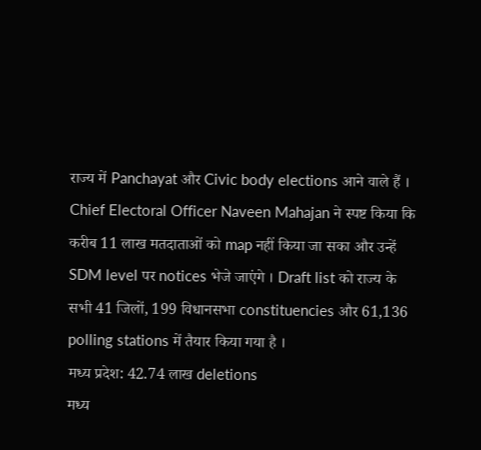राज्य में Panchayat और Civic body elections आने वाले हैं ।
Chief Electoral Officer Naveen Mahajan ने स्पष्ट किया कि करीब 11 लाख मतदाताओं को map नहीं किया जा सका और उन्हें SDM level पर notices भेजे जाएंगे । Draft list को राज्य के सभी 41 जिलों, 199 विधानसभा constituencies और 61,136 polling stations में तैयार किया गया है ।
मध्य प्रदेश: 42.74 लाख deletions
मध्य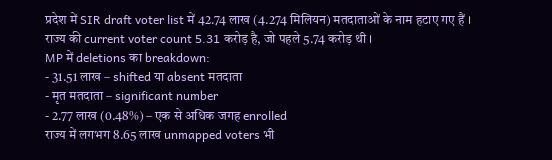प्रदेश में SIR draft voter list में 42.74 लाख (4.274 मिलियन) मतदाताओं के नाम हटाए गए हैं । राज्य की current voter count 5.31 करोड़ है, जो पहले 5.74 करोड़ थी ।
MP में deletions का breakdown:
- 31.51 लाख – shifted या absent मतदाता
- मृत मतदाता – significant number
- 2.77 लाख (0.48%) – एक से अधिक जगह enrolled
राज्य में लगभग 8.65 लाख unmapped voters भी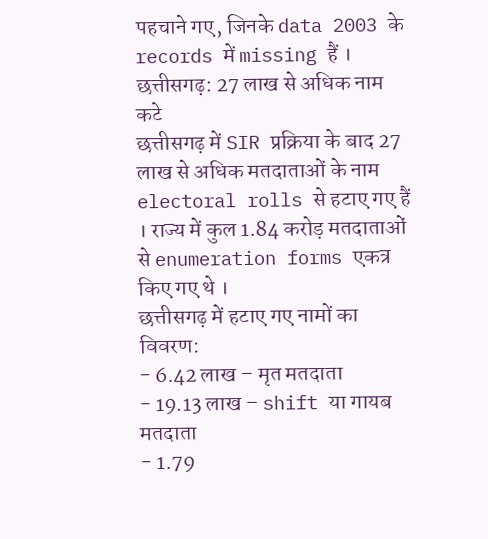पहचाने गए, जिनके data 2003 के records में missing हैं ।
छत्तीसगढ़: 27 लाख से अधिक नाम कटे
छत्तीसगढ़ में SIR प्रक्रिया के बाद 27 लाख से अधिक मतदाताओं के नाम electoral rolls से हटाए गए हैं । राज्य में कुल 1.84 करोड़ मतदाताओं से enumeration forms एकत्र किए गए थे ।
छत्तीसगढ़ में हटाए गए नामों का विवरण:
- 6.42 लाख – मृत मतदाता
- 19.13 लाख – shift या गायब मतदाता
- 1.79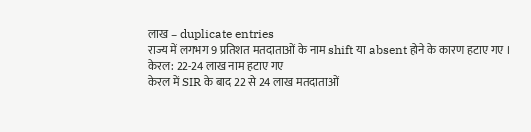लाख – duplicate entries
राज्य में लगभग 9 प्रतिशत मतदाताओं के नाम shift या absent होने के कारण हटाए गए ।
केरल: 22-24 लाख नाम हटाए गए
केरल में SIR के बाद 22 से 24 लाख मतदाताओं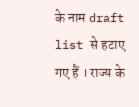के नाम draft list से हटाए गए हैं । राज्य के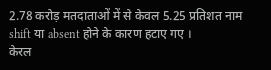2.78 करोड़ मतदाताओं में से केवल 5.25 प्रतिशत नाम shift या absent होने के कारण हटाए गए ।
केरल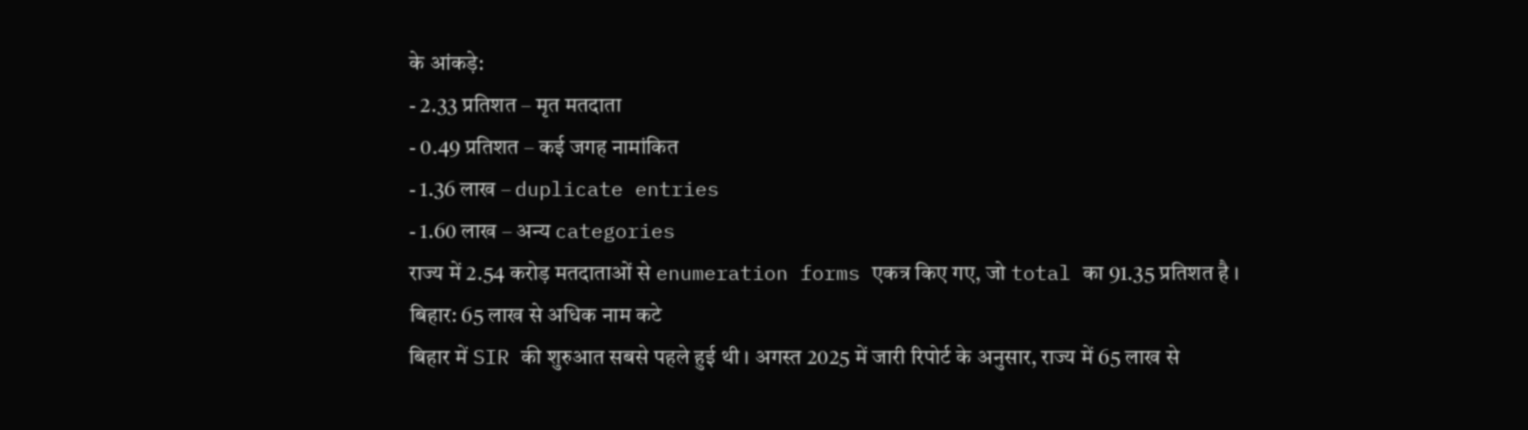के आंकड़े:
- 2.33 प्रतिशत – मृत मतदाता
- 0.49 प्रतिशत – कई जगह नामांकित
- 1.36 लाख – duplicate entries
- 1.60 लाख – अन्य categories
राज्य में 2.54 करोड़ मतदाताओं से enumeration forms एकत्र किए गए, जो total का 91.35 प्रतिशत है ।
बिहार: 65 लाख से अधिक नाम कटे
बिहार में SIR की शुरुआत सबसे पहले हुई थी । अगस्त 2025 में जारी रिपोर्ट के अनुसार, राज्य में 65 लाख से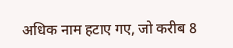अधिक नाम हटाए गए, जो करीब 8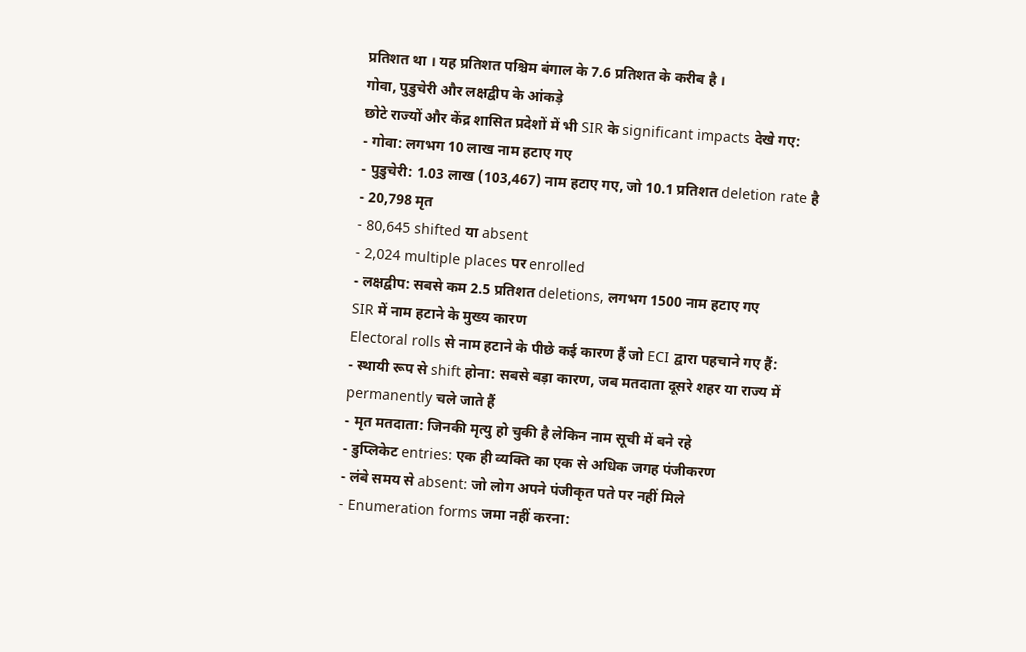प्रतिशत था । यह प्रतिशत पश्चिम बंगाल के 7.6 प्रतिशत के करीब है ।
गोवा, पुडुचेरी और लक्षद्वीप के आंकड़े
छोटे राज्यों और केंद्र शासित प्रदेशों में भी SIR के significant impacts देखे गए:
- गोवा: लगभग 10 लाख नाम हटाए गए
- पुडुचेरी: 1.03 लाख (103,467) नाम हटाए गए, जो 10.1 प्रतिशत deletion rate है
- 20,798 मृत
- 80,645 shifted या absent
- 2,024 multiple places पर enrolled
- लक्षद्वीप: सबसे कम 2.5 प्रतिशत deletions, लगभग 1500 नाम हटाए गए
SIR में नाम हटाने के मुख्य कारण
Electoral rolls से नाम हटाने के पीछे कई कारण हैं जो ECI द्वारा पहचाने गए हैं:
- स्थायी रूप से shift होना: सबसे बड़ा कारण, जब मतदाता दूसरे शहर या राज्य में permanently चले जाते हैं
- मृत मतदाता: जिनकी मृत्यु हो चुकी है लेकिन नाम सूची में बने रहे
- डुप्लिकेट entries: एक ही व्यक्ति का एक से अधिक जगह पंजीकरण
- लंबे समय से absent: जो लोग अपने पंजीकृत पते पर नहीं मिले
- Enumeration forms जमा नहीं करना: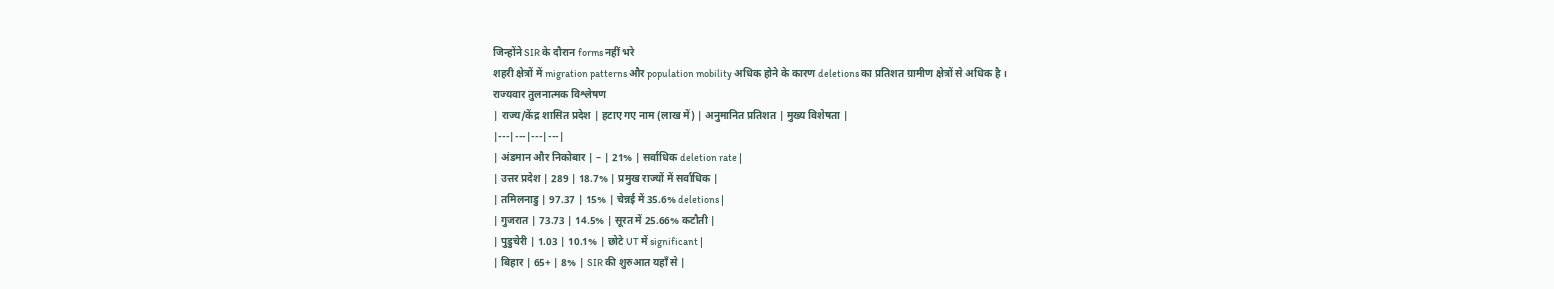जिन्होंने SIR के दौरान forms नहीं भरे
शहरी क्षेत्रों में migration patterns और population mobility अधिक होने के कारण deletions का प्रतिशत ग्रामीण क्षेत्रों से अधिक है ।
राज्यवार तुलनात्मक विश्लेषण
| राज्य/केंद्र शासित प्रदेश | हटाए गए नाम (लाख में) | अनुमानित प्रतिशत | मुख्य विशेषता |
|---|---|---|---|
| अंडमान और निकोबार | – | 21% | सर्वाधिक deletion rate |
| उत्तर प्रदेश | 289 | 18.7% | प्रमुख राज्यों में सर्वाधिक |
| तमिलनाडु | 97.37 | 15% | चेन्नई में 35.6% deletions |
| गुजरात | 73.73 | 14.5% | सूरत में 25.66% कटौती |
| पुडुचेरी | 1.03 | 10.1% | छोटे UT में significant |
| बिहार | 65+ | 8% | SIR की शुरुआत यहाँ से |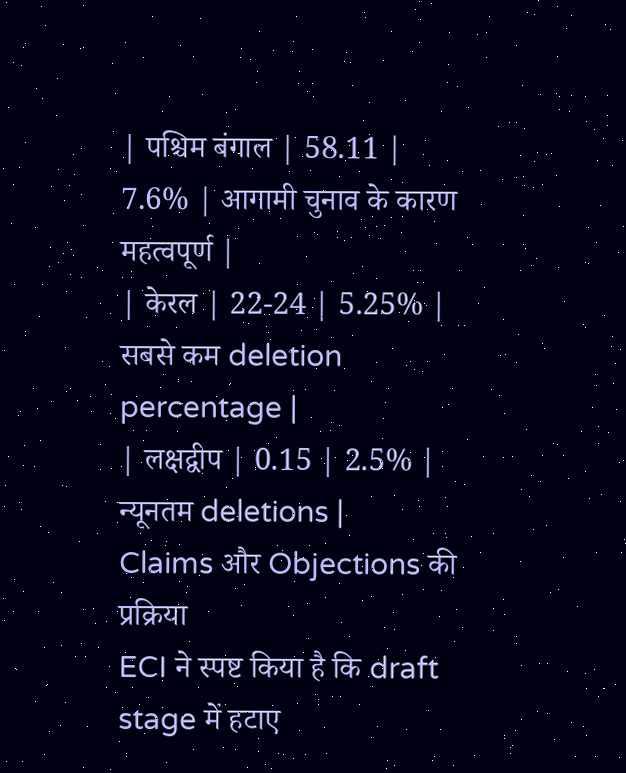| पश्चिम बंगाल | 58.11 | 7.6% | आगामी चुनाव के कारण महत्वपूर्ण |
| केरल | 22-24 | 5.25% | सबसे कम deletion percentage |
| लक्षद्वीप | 0.15 | 2.5% | न्यूनतम deletions |
Claims और Objections की प्रक्रिया
ECI ने स्पष्ट किया है कि draft stage में हटाए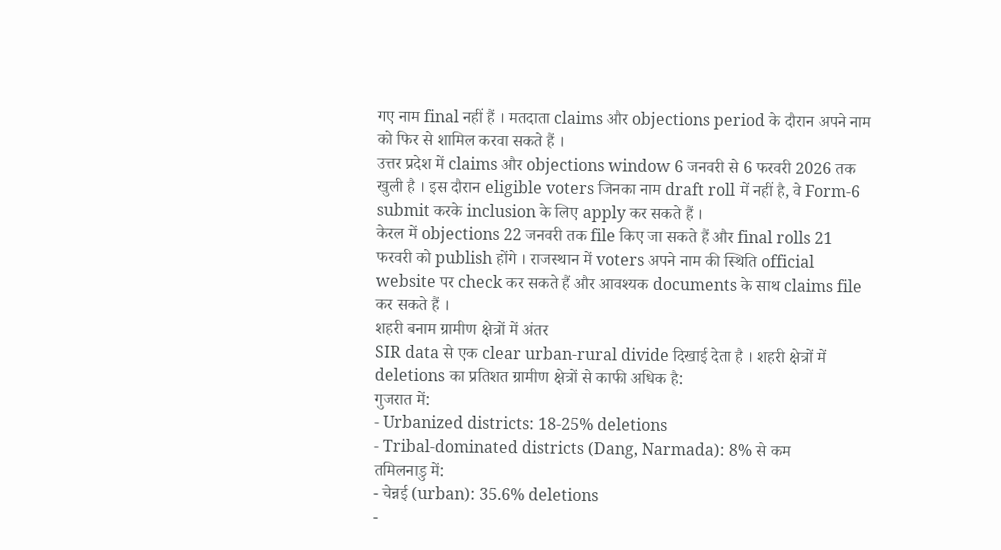गए नाम final नहीं हैं । मतदाता claims और objections period के दौरान अपने नाम को फिर से शामिल करवा सकते हैं ।
उत्तर प्रदेश में claims और objections window 6 जनवरी से 6 फरवरी 2026 तक खुली है । इस दौरान eligible voters जिनका नाम draft roll में नहीं है, वे Form-6 submit करके inclusion के लिए apply कर सकते हैं ।
केरल में objections 22 जनवरी तक file किए जा सकते हैं और final rolls 21 फरवरी को publish होंगे । राजस्थान में voters अपने नाम की स्थिति official website पर check कर सकते हैं और आवश्यक documents के साथ claims file कर सकते हैं ।
शहरी बनाम ग्रामीण क्षेत्रों में अंतर
SIR data से एक clear urban-rural divide दिखाई देता है । शहरी क्षेत्रों में deletions का प्रतिशत ग्रामीण क्षेत्रों से काफी अधिक है:
गुजरात में:
- Urbanized districts: 18-25% deletions
- Tribal-dominated districts (Dang, Narmada): 8% से कम
तमिलनाडु में:
- चेन्नई (urban): 35.6% deletions
-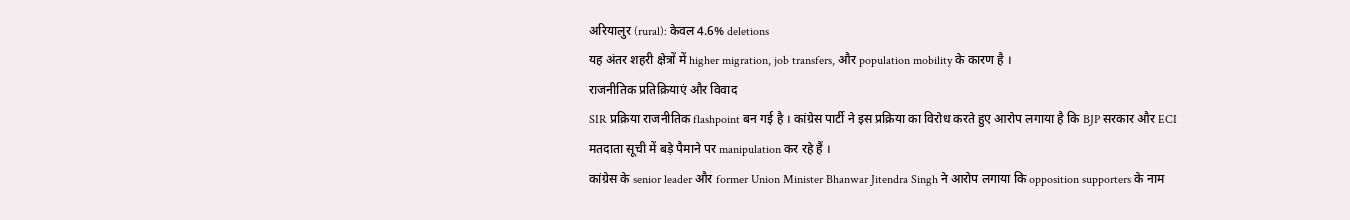अरियालुर (rural): केवल 4.6% deletions
यह अंतर शहरी क्षेत्रों में higher migration, job transfers, और population mobility के कारण है ।
राजनीतिक प्रतिक्रियाएं और विवाद
SIR प्रक्रिया राजनीतिक flashpoint बन गई है । कांग्रेस पार्टी ने इस प्रक्रिया का विरोध करते हुए आरोप लगाया है कि BJP सरकार और ECI मतदाता सूची में बड़े पैमाने पर manipulation कर रहे हैं ।
कांग्रेस के senior leader और former Union Minister Bhanwar Jitendra Singh ने आरोप लगाया कि opposition supporters के नाम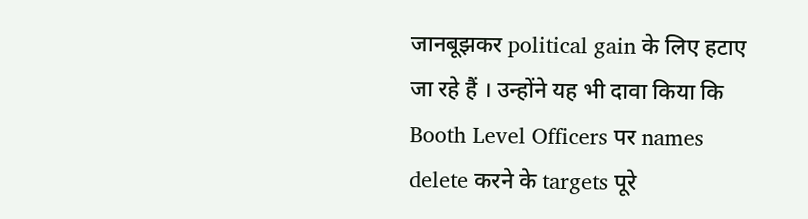जानबूझकर political gain के लिए हटाए जा रहे हैं । उन्होंने यह भी दावा किया कि Booth Level Officers पर names delete करने के targets पूरे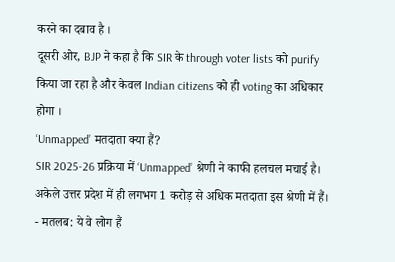करने का दबाव है ।
दूसरी ओर, BJP ने कहा है कि SIR के through voter lists को purify किया जा रहा है और केवल Indian citizens को ही voting का अधिकार होगा ।
‘Unmapped’ मतदाता क्या हैं?
SIR 2025-26 प्रक्रिया में ‘Unmapped’ श्रेणी ने काफी हलचल मचाई है। अकेले उत्तर प्रदेश में ही लगभग 1 करोड़ से अधिक मतदाता इस श्रेणी में हैं।
- मतलब: ये वे लोग हैं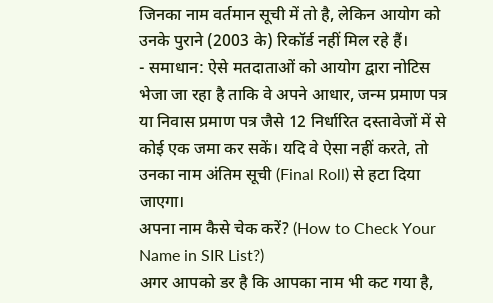जिनका नाम वर्तमान सूची में तो है, लेकिन आयोग को उनके पुराने (2003 के) रिकॉर्ड नहीं मिल रहे हैं।
- समाधान: ऐसे मतदाताओं को आयोग द्वारा नोटिस भेजा जा रहा है ताकि वे अपने आधार, जन्म प्रमाण पत्र या निवास प्रमाण पत्र जैसे 12 निर्धारित दस्तावेजों में से कोई एक जमा कर सकें। यदि वे ऐसा नहीं करते, तो उनका नाम अंतिम सूची (Final Roll) से हटा दिया जाएगा।
अपना नाम कैसे चेक करें? (How to Check Your Name in SIR List?)
अगर आपको डर है कि आपका नाम भी कट गया है,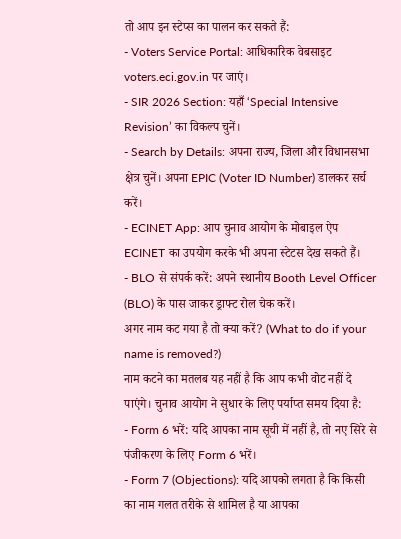तो आप इन स्टेप्स का पालन कर सकते हैं:
- Voters Service Portal: आधिकारिक वेबसाइट voters.eci.gov.in पर जाएं।
- SIR 2026 Section: यहाँ ‘Special Intensive Revision’ का विकल्प चुनें।
- Search by Details: अपना राज्य, जिला और विधानसभा क्षेत्र चुनें। अपना EPIC (Voter ID Number) डालकर सर्च करें।
- ECINET App: आप चुनाव आयोग के मोबाइल ऐप ECINET का उपयोग करके भी अपना स्टेटस देख सकते हैं।
- BLO से संपर्क करें: अपने स्थानीय Booth Level Officer (BLO) के पास जाकर ड्राफ्ट रोल चेक करें।
अगर नाम कट गया है तो क्या करें? (What to do if your name is removed?)
नाम कटने का मतलब यह नहीं है कि आप कभी वोट नहीं दे पाएंगे। चुनाव आयोग ने सुधार के लिए पर्याप्त समय दिया है:
- Form 6 भरें: यदि आपका नाम सूची में नहीं है, तो नए सिरे से पंजीकरण के लिए Form 6 भरें।
- Form 7 (Objections): यदि आपको लगता है कि किसी का नाम गलत तरीके से शामिल है या आपका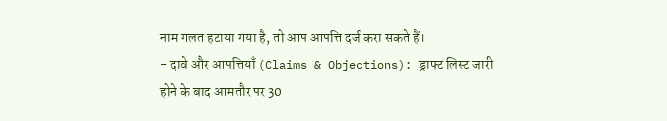नाम गलत हटाया गया है, तो आप आपत्ति दर्ज करा सकते हैं।
- दावे और आपत्तियाँ (Claims & Objections): ड्राफ्ट लिस्ट जारी होने के बाद आमतौर पर 30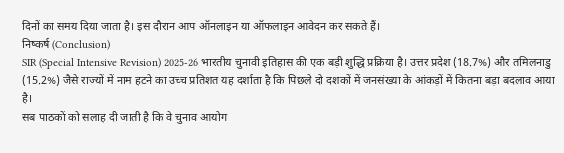दिनों का समय दिया जाता है। इस दौरान आप ऑनलाइन या ऑफलाइन आवेदन कर सकते हैं।
निष्कर्ष (Conclusion)
SIR (Special Intensive Revision) 2025-26 भारतीय चुनावी इतिहास की एक बड़ी शुद्धि प्रक्रिया है। उत्तर प्रदेश (18.7%) और तमिलनाडु (15.2%) जैसे राज्यों में नाम हटने का उच्च प्रतिशत यह दर्शाता है कि पिछले दो दशकों में जनसंख्या के आंकड़ों में कितना बड़ा बदलाव आया है।
सब पाठकों को सलाह दी जाती है कि वे चुनाव आयोग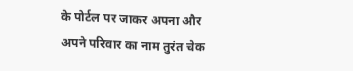के पोर्टल पर जाकर अपना और अपने परिवार का नाम तुरंत चेक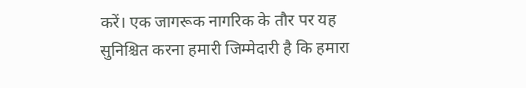करें। एक जागरूक नागरिक के तौर पर यह सुनिश्चित करना हमारी जिम्मेदारी है कि हमारा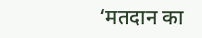‘मतदान का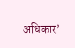अधिकार’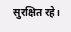सुरक्षित रहे।